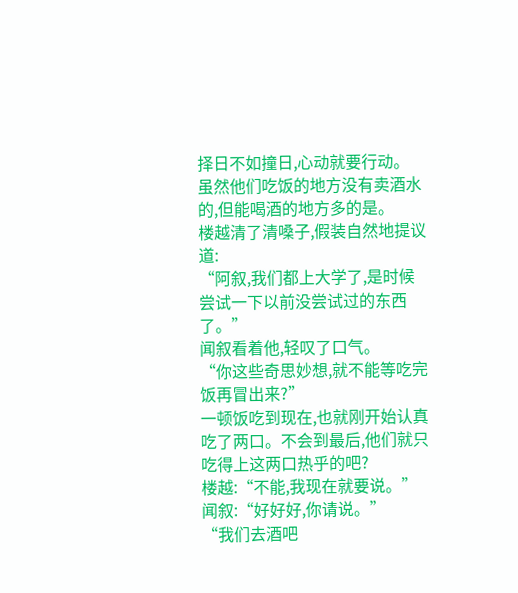择日不如撞日,心动就要行动。
虽然他们吃饭的地方没有卖酒水的,但能喝酒的地方多的是。
楼越清了清嗓子,假装自然地提议道:
“阿叙,我们都上大学了,是时候尝试一下以前没尝试过的东西了。”
闻叙看着他,轻叹了口气。
“你这些奇思妙想,就不能等吃完饭再冒出来?”
一顿饭吃到现在,也就刚开始认真吃了两口。不会到最后,他们就只吃得上这两口热乎的吧?
楼越:“不能,我现在就要说。”
闻叙:“好好好,你请说。”
“我们去酒吧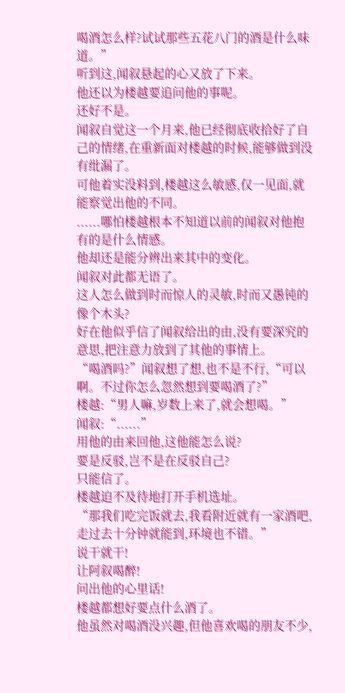喝酒怎么样?试试那些五花八门的酒是什么味道。”
听到这,闻叙悬起的心又放了下来。
他还以为楼越要追问他的事呢。
还好不是。
闻叙自觉这一个月来,他已经彻底收拾好了自己的情绪,在重新面对楼越的时候,能够做到没有纰漏了。
可他着实没料到,楼越这么敏感,仅一见面,就能察觉出他的不同。
......哪怕楼越根本不知道以前的闻叙对他抱有的是什么情感。
他却还是能分辨出来其中的变化。
闻叙对此都无语了。
这人怎么做到时而惊人的灵敏,时而又愚钝的像个木头?
好在他似乎信了闻叙给出的由,没有要深究的意思,把注意力放到了其他的事情上。
“喝酒吗?”闻叙想了想,也不是不行,“可以啊。不过你怎么忽然想到要喝酒了?”
楼越:“男人嘛,岁数上来了,就会想喝。”
闻叙:“......”
用他的由来回他,这他能怎么说?
要是反驳,岂不是在反驳自己?
只能信了。
楼越迫不及待地打开手机选址。
“那我们吃完饭就去,我看附近就有一家酒吧,走过去十分钟就能到,环境也不错。”
说干就干!
让阿叙喝醉!
问出他的心里话!
楼越都想好要点什么酒了。
他虽然对喝酒没兴趣,但他喜欢喝的朋友不少,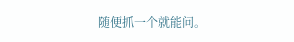随便抓一个就能问。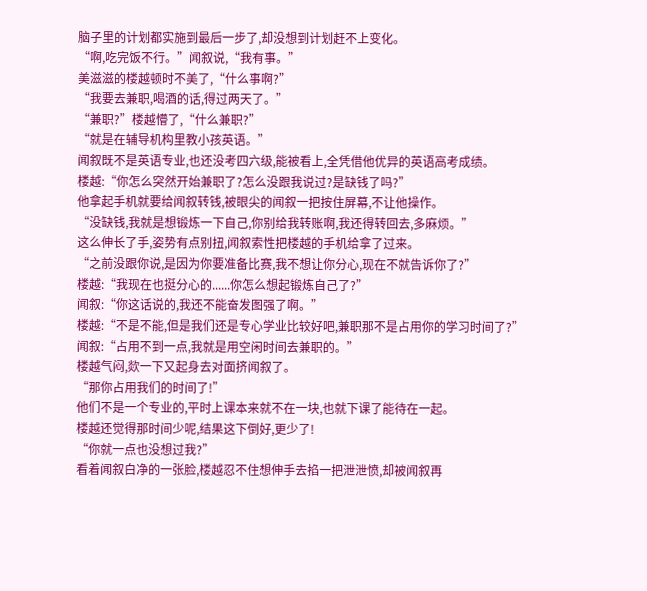脑子里的计划都实施到最后一步了,却没想到计划赶不上变化。
“啊,吃完饭不行。”闻叙说,“我有事。”
美滋滋的楼越顿时不美了,“什么事啊?”
“我要去兼职,喝酒的话,得过两天了。”
“兼职?”楼越懵了,“什么兼职?”
“就是在辅导机构里教小孩英语。”
闻叙既不是英语专业,也还没考四六级,能被看上,全凭借他优异的英语高考成绩。
楼越:“你怎么突然开始兼职了?怎么没跟我说过?是缺钱了吗?”
他拿起手机就要给闻叙转钱,被眼尖的闻叙一把按住屏幕,不让他操作。
“没缺钱,我就是想锻炼一下自己,你别给我转账啊,我还得转回去,多麻烦。”
这么伸长了手,姿势有点别扭,闻叙索性把楼越的手机给拿了过来。
“之前没跟你说,是因为你要准备比赛,我不想让你分心,现在不就告诉你了?”
楼越:“我现在也挺分心的......你怎么想起锻炼自己了?”
闻叙:“你这话说的,我还不能奋发图强了啊。”
楼越:“不是不能,但是我们还是专心学业比较好吧,兼职那不是占用你的学习时间了?”
闻叙:“占用不到一点,我就是用空闲时间去兼职的。”
楼越气闷,欻一下又起身去对面挤闻叙了。
“那你占用我们的时间了!”
他们不是一个专业的,平时上课本来就不在一块,也就下课了能待在一起。
楼越还觉得那时间少呢,结果这下倒好,更少了!
“你就一点也没想过我?”
看着闻叙白净的一张脸,楼越忍不住想伸手去掐一把泄泄愤,却被闻叙再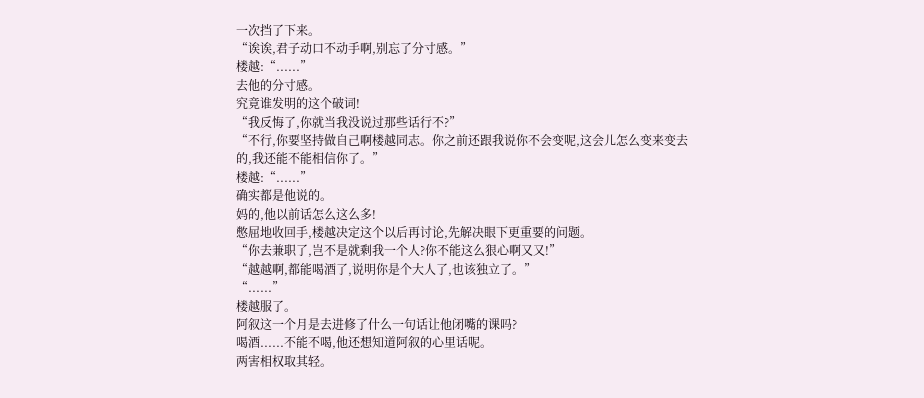一次挡了下来。
“诶诶,君子动口不动手啊,别忘了分寸感。”
楼越:“......”
去他的分寸感。
究竟谁发明的这个破词!
“我反悔了,你就当我没说过那些话行不?”
“不行,你要坚持做自己啊楼越同志。你之前还跟我说你不会变呢,这会儿怎么变来变去的,我还能不能相信你了。”
楼越:“......”
确实都是他说的。
妈的,他以前话怎么这么多!
憋屈地收回手,楼越决定这个以后再讨论,先解决眼下更重要的问题。
“你去兼职了,岂不是就剩我一个人?你不能这么狠心啊又又!”
“越越啊,都能喝酒了,说明你是个大人了,也该独立了。”
“......”
楼越服了。
阿叙这一个月是去进修了什么一句话让他闭嘴的课吗?
喝酒......不能不喝,他还想知道阿叙的心里话呢。
两害相权取其轻。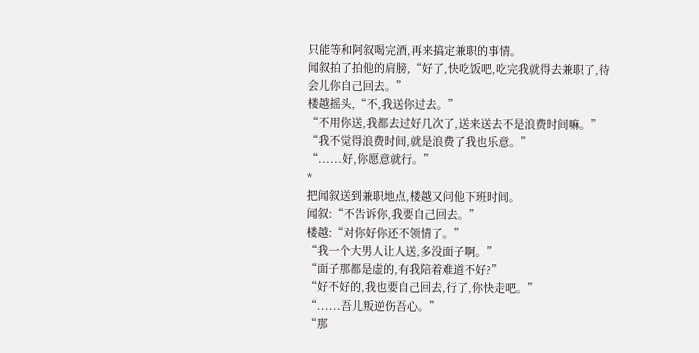只能等和阿叙喝完酒,再来搞定兼职的事情。
闻叙拍了拍他的肩膀,“好了,快吃饭吧,吃完我就得去兼职了,待会儿你自己回去。”
楼越摇头,“不,我送你过去。”
“不用你送,我都去过好几次了,送来送去不是浪费时间嘛。”
“我不觉得浪费时间,就是浪费了我也乐意。”
“......好,你愿意就行。”
*
把闻叙送到兼职地点,楼越又问他下班时间。
闻叙:“不告诉你,我要自己回去。”
楼越:“对你好你还不领情了。”
“我一个大男人让人送,多没面子啊。”
“面子那都是虚的,有我陪着难道不好?”
“好不好的,我也要自己回去,行了,你快走吧。”
“......吾儿叛逆伤吾心。”
“那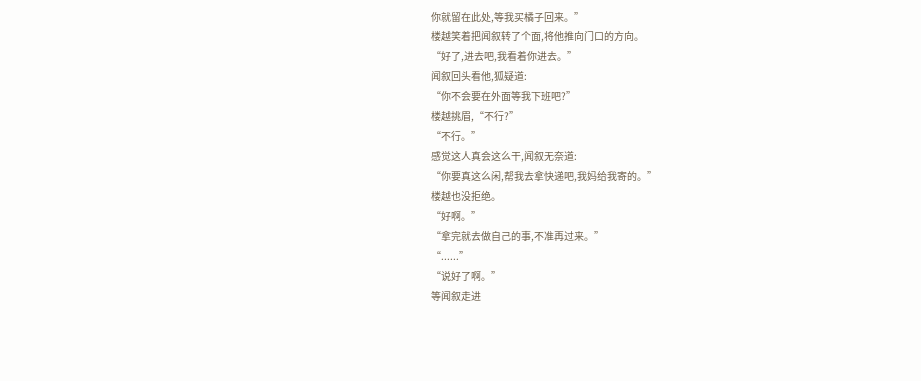你就留在此处,等我买橘子回来。”
楼越笑着把闻叙转了个面,将他推向门口的方向。
“好了,进去吧,我看着你进去。”
闻叙回头看他,狐疑道:
“你不会要在外面等我下班吧?”
楼越挑眉,“不行?”
“不行。”
感觉这人真会这么干,闻叙无奈道:
“你要真这么闲,帮我去拿快递吧,我妈给我寄的。”
楼越也没拒绝。
“好啊。”
“拿完就去做自己的事,不准再过来。”
“......”
“说好了啊。”
等闻叙走进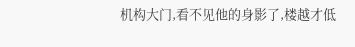机构大门,看不见他的身影了,楼越才低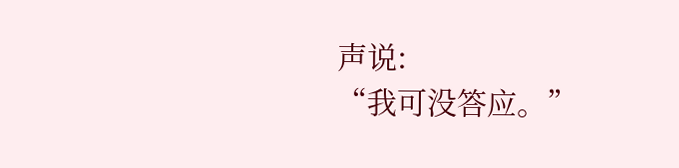声说:
“我可没答应。”